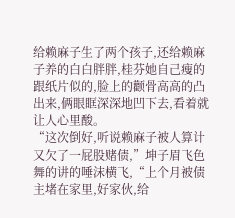给赖麻子生了两个孩子,还给赖麻子养的白白胖胖,桂芬她自己瘦的跟纸片似的,脸上的颧骨高高的凸出来,俩眼眶深深地凹下去,看着就让人心里酸。
“这次倒好,听说赖麻子被人算计又欠了一屁股赌债,”坤子眉飞色舞的讲的唾沫横飞,“上个月被债主堵在家里,好家伙,给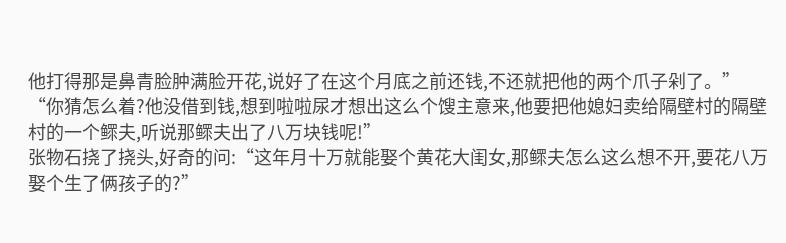他打得那是鼻青脸肿满脸开花,说好了在这个月底之前还钱,不还就把他的两个爪子剁了。”
“你猜怎么着?他没借到钱,想到啦啦尿才想出这么个馊主意来,他要把他媳妇卖给隔壁村的隔壁村的一个鳏夫,听说那鳏夫出了八万块钱呢!”
张物石挠了挠头,好奇的问:“这年月十万就能娶个黄花大闺女,那鳏夫怎么这么想不开,要花八万娶个生了俩孩子的?”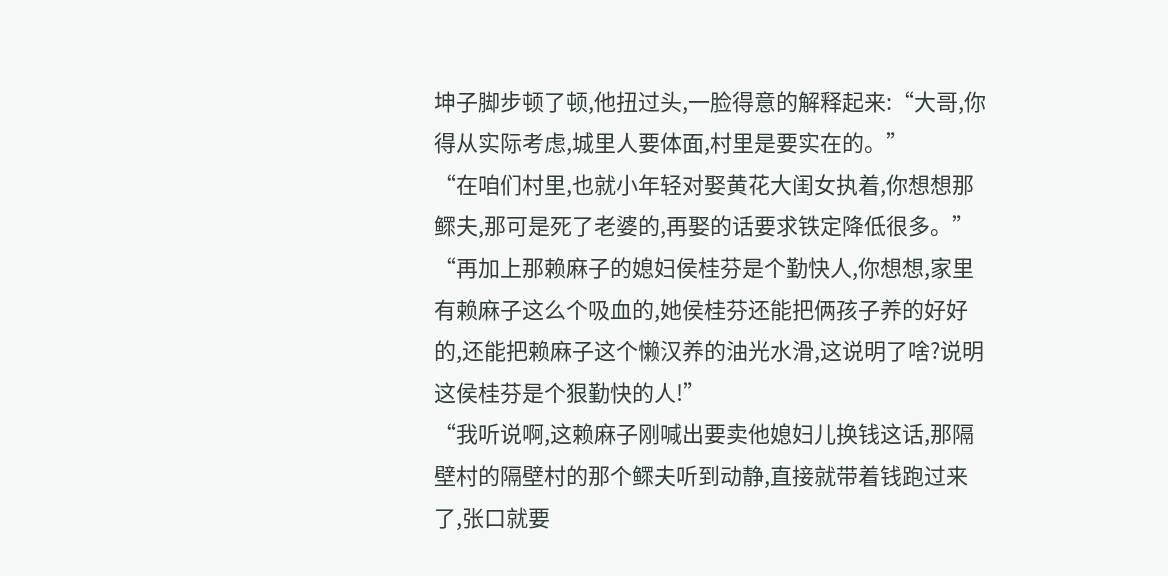坤子脚步顿了顿,他扭过头,一脸得意的解释起来:“大哥,你得从实际考虑,城里人要体面,村里是要实在的。”
“在咱们村里,也就小年轻对娶黄花大闺女执着,你想想那鳏夫,那可是死了老婆的,再娶的话要求铁定降低很多。”
“再加上那赖麻子的媳妇侯桂芬是个勤快人,你想想,家里有赖麻子这么个吸血的,她侯桂芬还能把俩孩子养的好好的,还能把赖麻子这个懒汉养的油光水滑,这说明了啥?说明这侯桂芬是个狠勤快的人!”
“我听说啊,这赖麻子刚喊出要卖他媳妇儿换钱这话,那隔壁村的隔壁村的那个鳏夫听到动静,直接就带着钱跑过来了,张口就要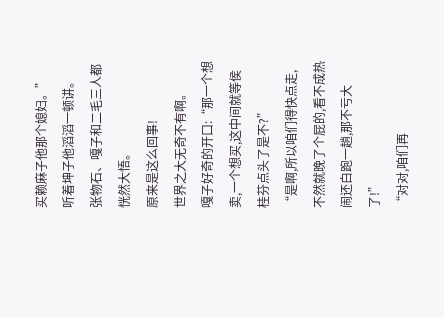买赖麻子他那个媳妇。”
听着坤子他滔滔一顿讲。
张物石、嘎子和二毛三人都恍然大悟。
原来是这么回事!
世界之大无奇不有啊。
嘎子好奇的开口:“那一个想卖,一个想买,这中间就等侯桂芬点头了是不?”
“是啊,所以咱们得快点走,不然就晚了个屁的,看不成热闹还白跑一趟,那不亏大了!”
“对对,咱们再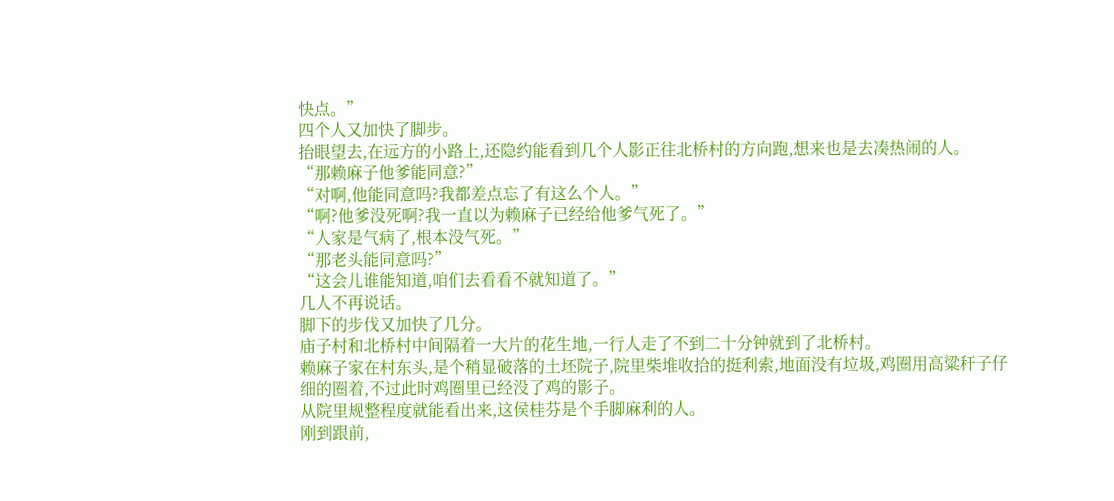快点。”
四个人又加快了脚步。
抬眼望去,在远方的小路上,还隐约能看到几个人影正往北桥村的方向跑,想来也是去凑热闹的人。
“那赖麻子他爹能同意?”
“对啊,他能同意吗?我都差点忘了有这么个人。”
“啊?他爹没死啊?我一直以为赖麻子已经给他爹气死了。”
“人家是气病了,根本没气死。”
“那老头能同意吗?”
“这会儿谁能知道,咱们去看看不就知道了。”
几人不再说话。
脚下的步伐又加快了几分。
庙子村和北桥村中间隔着一大片的花生地,一行人走了不到二十分钟就到了北桥村。
赖麻子家在村东头,是个稍显破落的土坯院子,院里柴堆收拾的挺利索,地面没有垃圾,鸡圈用高粱秆子仔细的圈着,不过此时鸡圈里已经没了鸡的影子。
从院里规整程度就能看出来,这侯桂芬是个手脚麻利的人。
刚到跟前,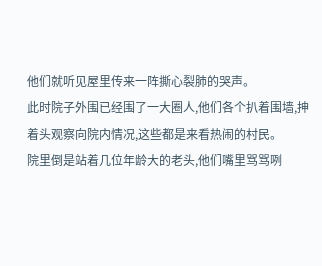他们就听见屋里传来一阵撕心裂肺的哭声。
此时院子外围已经围了一大圈人,他们各个扒着围墙,抻着头观察向院内情况,这些都是来看热闹的村民。
院里倒是站着几位年龄大的老头,他们嘴里骂骂咧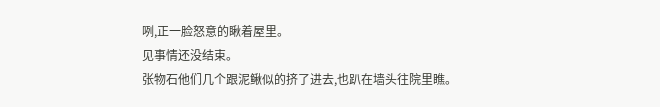咧,正一脸怒意的瞅着屋里。
见事情还没结束。
张物石他们几个跟泥鳅似的挤了进去,也趴在墙头往院里瞧。